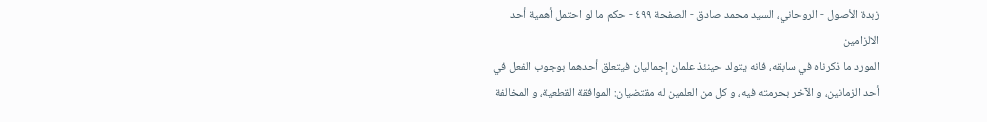زبدة الأصول - الروحاني، السيد محمد صادق - الصفحة ٤٩٩ - حكم ما لو احتمل أهمية أحد الالزامين
المورد ما ذكرناه في سابقه، فانه يتولد حينئذ علمان إجماليان فيتعلق أحدهما بوجوب الفعل في أحد الزمانين، و الآخر بحرمته فيه، و كل من العلمين له مقتضيان: الموافقة القطعية، و المخالفة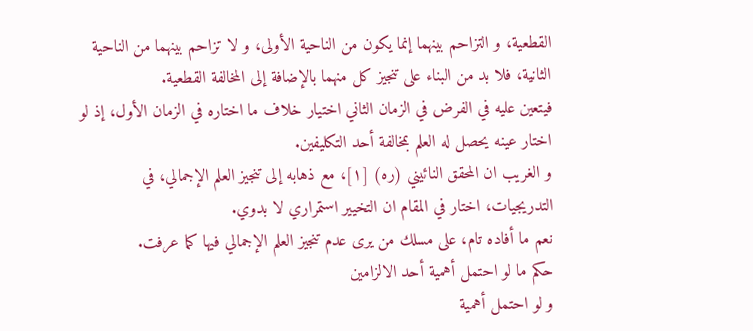القطعية، و التزاحم بينهما إنما يكون من الناحية الأولى، و لا تزاحم بينهما من الناحية الثانية، فلا بد من البناء على تنجيز كل منهما بالإضافة إلى المخالفة القطعية.
فيتعين عليه في الفرض في الزمان الثاني اختيار خلاف ما اختاره في الزمان الأول، إذ لو اختار عينه يحصل له العلم بمخالفة أحد التكليفين.
و الغريب ان المحقق النائيني (ره) [١]، مع ذهابه إلى تنجيز العلم الإجمالي، في التدريجيات، اختار في المقام ان التخيير استمراري لا بدوي.
نعم ما أفاده تام، على مسلك من يرى عدم تنجيز العلم الإجمالي فيها كما عرفت.
حكم ما لو احتمل أهمية أحد الالزامين
و لو احتمل أهمية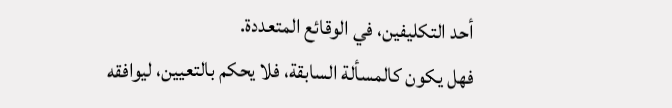أحد التكليفين، في الوقائع المتعددة.
فهل يكون كالمسألة السابقة، فلا يحكم بالتعيين، ليوافقه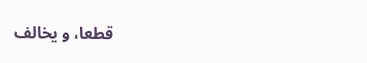قطعا، و يخالف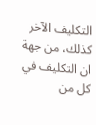التكليف الآخر كذلك، من جهة ان التكليف في كل من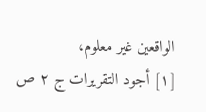الواقعين غير معلوم،
[١] أجود التقريرات ج ٢ ص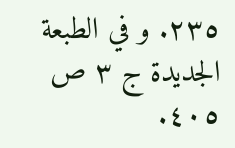٢٣٥. و في الطبعة الجديدة ج ٣ ص ٤٠٥.